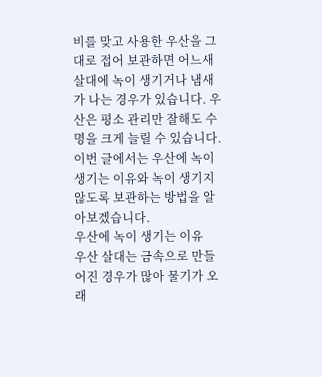비를 맞고 사용한 우산을 그대로 접어 보관하면 어느새 살대에 녹이 생기거나 냄새가 나는 경우가 있습니다. 우산은 평소 관리만 잘해도 수명을 크게 늘릴 수 있습니다. 이번 글에서는 우산에 녹이 생기는 이유와 녹이 생기지 않도록 보관하는 방법을 알아보겠습니다.
우산에 녹이 생기는 이유
우산 살대는 금속으로 만들어진 경우가 많아 물기가 오래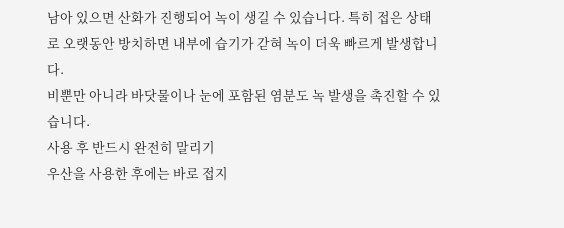남아 있으면 산화가 진행되어 녹이 생길 수 있습니다. 특히 접은 상태로 오랫동안 방치하면 내부에 습기가 갇혀 녹이 더욱 빠르게 발생합니다.
비뿐만 아니라 바닷물이나 눈에 포함된 염분도 녹 발생을 촉진할 수 있습니다.
사용 후 반드시 완전히 말리기
우산을 사용한 후에는 바로 접지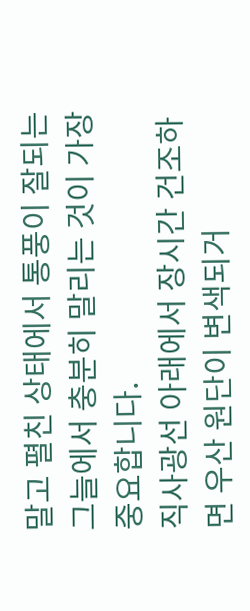말고 펼친 상태에서 통풍이 잘되는 그늘에서 충분히 말리는 것이 가장 중요합니다.
직사광선 아래에서 장시간 건조하면 우산 원단이 변색되거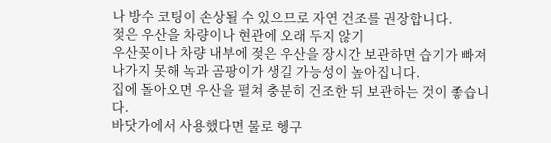나 방수 코팅이 손상될 수 있으므로 자연 건조를 권장합니다.
젖은 우산을 차량이나 현관에 오래 두지 않기
우산꽂이나 차량 내부에 젖은 우산을 장시간 보관하면 습기가 빠져나가지 못해 녹과 곰팡이가 생길 가능성이 높아집니다.
집에 돌아오면 우산을 펼쳐 충분히 건조한 뒤 보관하는 것이 좋습니다.
바닷가에서 사용했다면 물로 헹구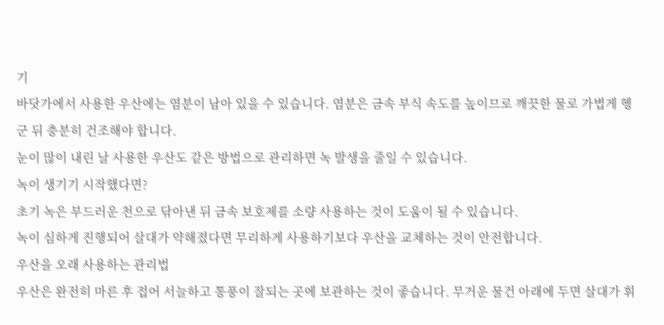기
바닷가에서 사용한 우산에는 염분이 남아 있을 수 있습니다. 염분은 금속 부식 속도를 높이므로 깨끗한 물로 가볍게 헹군 뒤 충분히 건조해야 합니다.
눈이 많이 내린 날 사용한 우산도 같은 방법으로 관리하면 녹 발생을 줄일 수 있습니다.
녹이 생기기 시작했다면?
초기 녹은 부드러운 천으로 닦아낸 뒤 금속 보호제를 소량 사용하는 것이 도움이 될 수 있습니다.
녹이 심하게 진행되어 살대가 약해졌다면 무리하게 사용하기보다 우산을 교체하는 것이 안전합니다.
우산을 오래 사용하는 관리법
우산은 완전히 마른 후 접어 서늘하고 통풍이 잘되는 곳에 보관하는 것이 좋습니다. 무거운 물건 아래에 두면 살대가 휘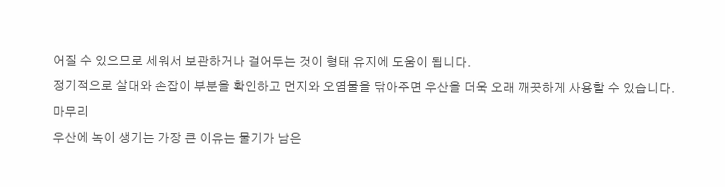어질 수 있으므로 세워서 보관하거나 걸어두는 것이 형태 유지에 도움이 됩니다.
정기적으로 살대와 손잡이 부분을 확인하고 먼지와 오염물을 닦아주면 우산을 더욱 오래 깨끗하게 사용할 수 있습니다.
마무리
우산에 녹이 생기는 가장 큰 이유는 물기가 남은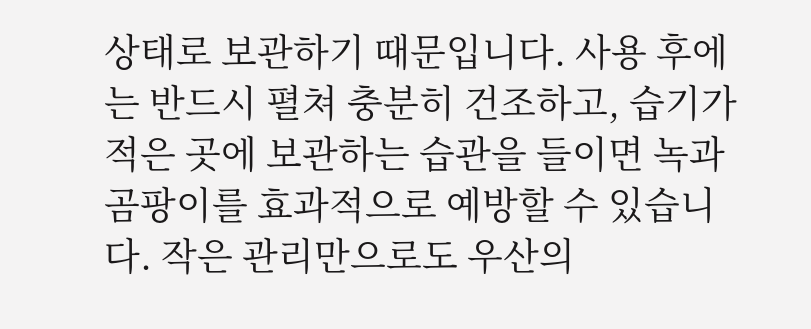상태로 보관하기 때문입니다. 사용 후에는 반드시 펼쳐 충분히 건조하고, 습기가 적은 곳에 보관하는 습관을 들이면 녹과 곰팡이를 효과적으로 예방할 수 있습니다. 작은 관리만으로도 우산의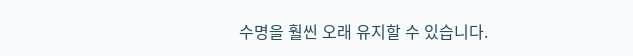수명을 훨씬 오래 유지할 수 있습니다.